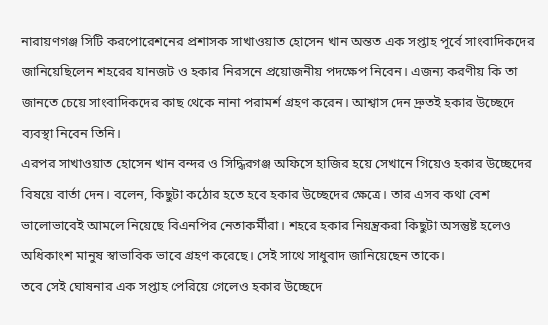নারায়ণগঞ্জ সিটি করপোরেশনের প্রশাসক সাখাওয়াত হোসেন খান অন্তত এক সপ্তাহ পূর্বে সাংবাদিকদের জানিয়েছিলেন শহরের যানজট ও হকার নিরসনে প্রয়োজনীয় পদক্ষেপ নিবেন। এজন্য করণীয় কি তা জানতে চেয়ে সাংবাদিকদের কাছ থেকে নানা পরামর্শ গ্রহণ করেন। আশ্বাস দেন দ্রুতই হকার উচ্ছেদে ব্যবস্থা নিবেন তিনি।
এরপর সাখাওয়াত হোসেন খান বন্দর ও সিদ্ধিরগঞ্জ অফিসে হাজির হয়ে সেখানে গিয়েও হকার উচ্ছেদের বিষয়ে বার্তা দেন। বলেন, কিছুটা কঠোর হতে হবে হকার উচ্ছেদের ক্ষেত্রে। তার এসব কথা বেশ ভালোভাবেই আমলে নিয়েছে বিএনপির নেতাকর্মীরা। শহরে হকার নিয়ন্ত্রকরা কিছুটা অসন্তুষ্ট হলেও অধিকাংশ মানুষ স্বাভাবিক ভাবে গ্রহণ করেছে। সেই সাথে সাধুবাদ জানিয়েছেন তাকে।
তবে সেই ঘোষনার এক সপ্তাহ পেরিয়ে গেলেও হকার উচ্ছেদে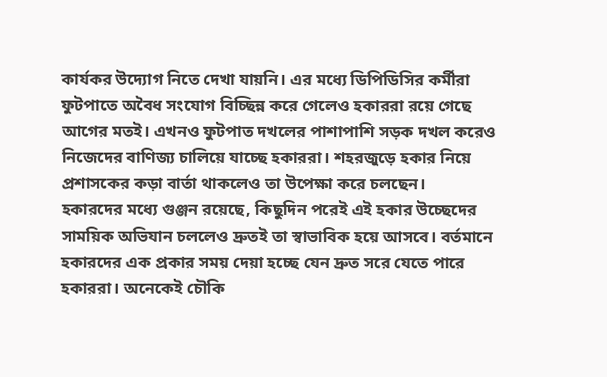কার্যকর উদ্যোগ নিতে দেখা যায়নি। এর মধ্যে ডিপিডিসির কর্মীরা ফুটপাতে অবৈধ সংযোগ বিচ্ছিন্ন করে গেলেও হকাররা রয়ে গেছে আগের মতই। এখনও ফুটপাত দখলের পাশাপাশি সড়ক দখল করেও নিজেদের বাণিজ্য চালিয়ে যাচ্ছে হকাররা। শহরজুড়ে হকার নিয়ে প্রশাসকের কড়া বার্তা থাকলেও তা উপেক্ষা করে চলছেন।
হকারদের মধ্যে গুঞ্জন রয়েছে, কিছুদিন পরেই এই হকার উচ্ছেদের সাময়িক অভিযান চললেও দ্রুতই তা স্বাভাবিক হয়ে আসবে। বর্তমানে হকারদের এক প্রকার সময় দেয়া হচ্ছে যেন দ্রুত সরে যেতে পারে হকাররা। অনেকেই চৌকি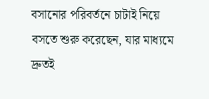বসানোর পরিবর্তনে চাটাই নিয়ে বসতে শুরু করেছেন, যার মাধ্যমে দ্রুতই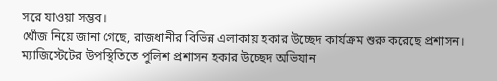সরে যাওয়া সম্ভব।
খোঁজ নিয়ে জানা গেছে, রাজধানীর বিভিন্ন এলাকায় হকার উচ্ছেদ কার্যক্রম শুরু করেছে প্রশাসন। ম্যাজিস্টেটের উপস্থিতিতে পুলিশ প্রশাসন হকার উচ্ছেদ অভিযান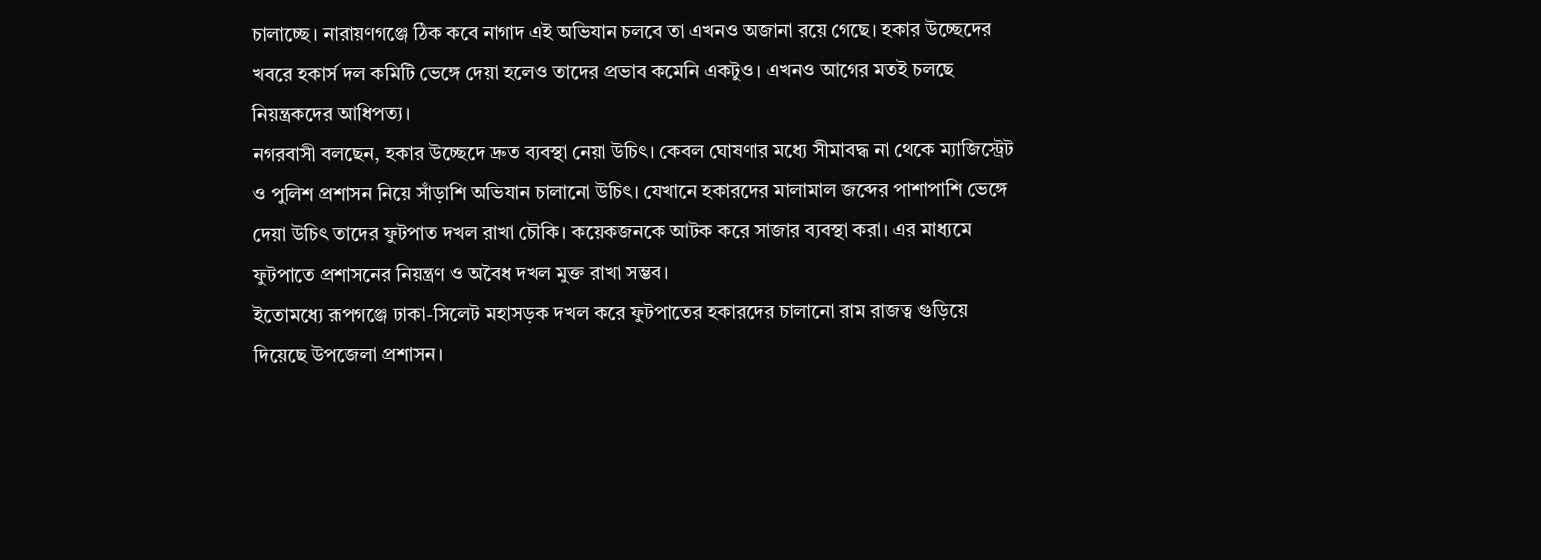চালাচ্ছে। নারায়ণগঞ্জে ঠিক কবে নাগাদ এই অভিযান চলবে তা এখনও অজানা রয়ে গেছে। হকার উচ্ছেদের খবরে হকার্স দল কমিটি ভেঙ্গে দেয়া হলেও তাদের প্রভাব কমেনি একটুও। এখনও আগের মতই চলছে নিয়ন্ত্রকদের আধিপত্য।
নগরবাসী বলছেন, হকার উচ্ছেদে দ্রুত ব্যবস্থা নেয়া উচিৎ। কেবল ঘোষণার মধ্যে সীমাবদ্ধ না থেকে ম্যাজিস্ট্রেট ও পুলিশ প্রশাসন নিয়ে সাঁড়াশি অভিযান চালানো উচিৎ। যেখানে হকারদের মালামাল জব্দের পাশাপাশি ভেঙ্গে দেয়া উচিৎ তাদের ফুটপাত দখল রাখা চৌকি। কয়েকজনকে আটক করে সাজার ব্যবস্থা করা। এর মাধ্যমে ফুটপাতে প্রশাসনের নিয়ন্ত্রণ ও অবৈধ দখল মুক্ত রাখা সম্ভব।
ইতোমধ্যে রূপগঞ্জে ঢাকা-সিলেট মহাসড়ক দখল করে ফুটপাতের হকারদের চালানো রাম রাজত্ব গুড়িয়ে দিয়েছে উপজেলা প্রশাসন।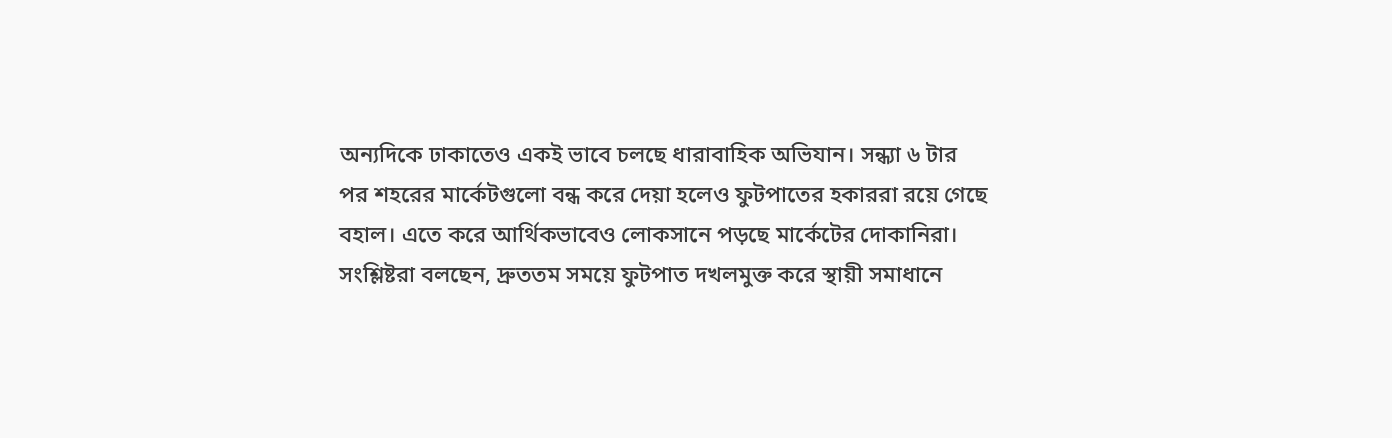অন্যদিকে ঢাকাতেও একই ভাবে চলছে ধারাবাহিক অভিযান। সন্ধ্যা ৬ টার পর শহরের মার্কেটগুলো বন্ধ করে দেয়া হলেও ফুটপাতের হকাররা রয়ে গেছে বহাল। এতে করে আর্থিকভাবেও লোকসানে পড়ছে মার্কেটের দোকানিরা।
সংশ্লিষ্টরা বলছেন, দ্রুততম সময়ে ফুটপাত দখলমুক্ত করে স্থায়ী সমাধানে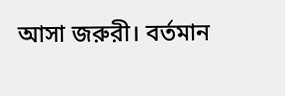আসা জরুরী। বর্তমান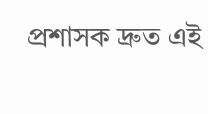প্রশাসক দ্রুত এই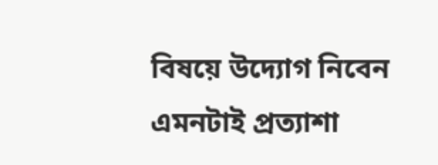বিষয়ে উদ্যোগ নিবেন এমনটাই প্রত্যাশা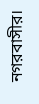নগরবাসীর।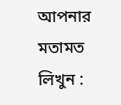আপনার মতামত লিখুন :